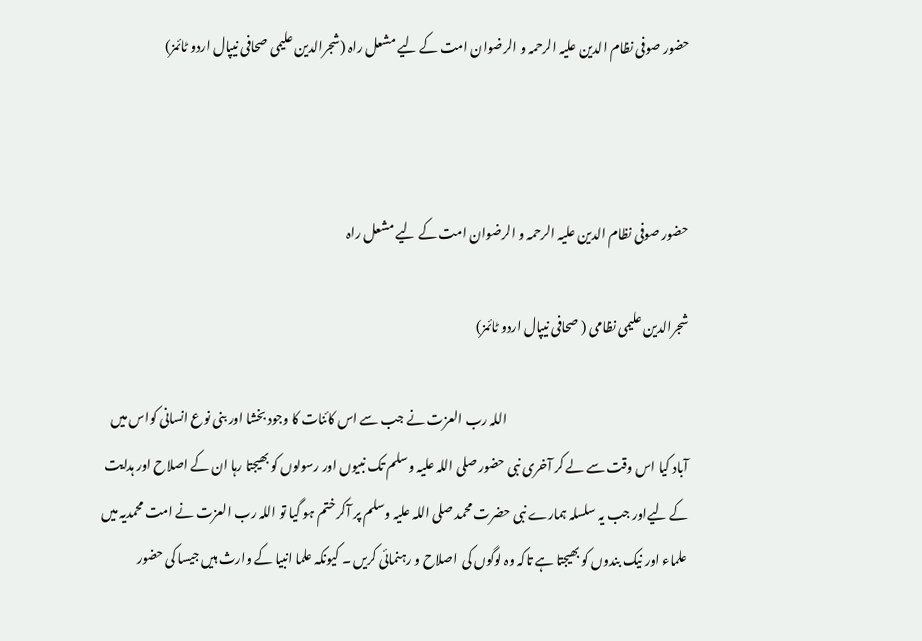حضور صوفی نظام الدین علیہ الرحمہ و الرضوان امت کے لیے مشعل راہ (شجرالدین علیمی صحافی نیپال اردو ٹائمز)



حضور صوفی نظام الدین علیہ الرحمہ و الرضوان امت کے لیے مشعل راہ

شجرالدین علیمی نظامی ( صحافی نیپال اردو ٹائمز)

                                                                        اللہ رب العزت نے جب سے اس کائنات کا وجود بخشا اور بنی نوع انسانی کواس میں آباد کیا اس وقت سے لے کر آخری نبی حضور صلی اللہ علیہ وسلم تک نبیوں اور رسولوں کو بھیجتا رہا ان کے اصلاح اور ہدایت کے لیےاور جب یہ سلسلہ ہمارے نبی حضرت محمد صلی اللہ علیہ وسلم پر آکر ختم ہو گیا تو اللہ رب العزت نے امت محمدیہ میں علماء اور نیک بندوں کو بھیجتا ہے تاکہ وہ لوگوں کی  اصلاح و رہنمائی کریں ۔ کیونکہ علما انبیا کے وارث ہیں جیسا کی حضور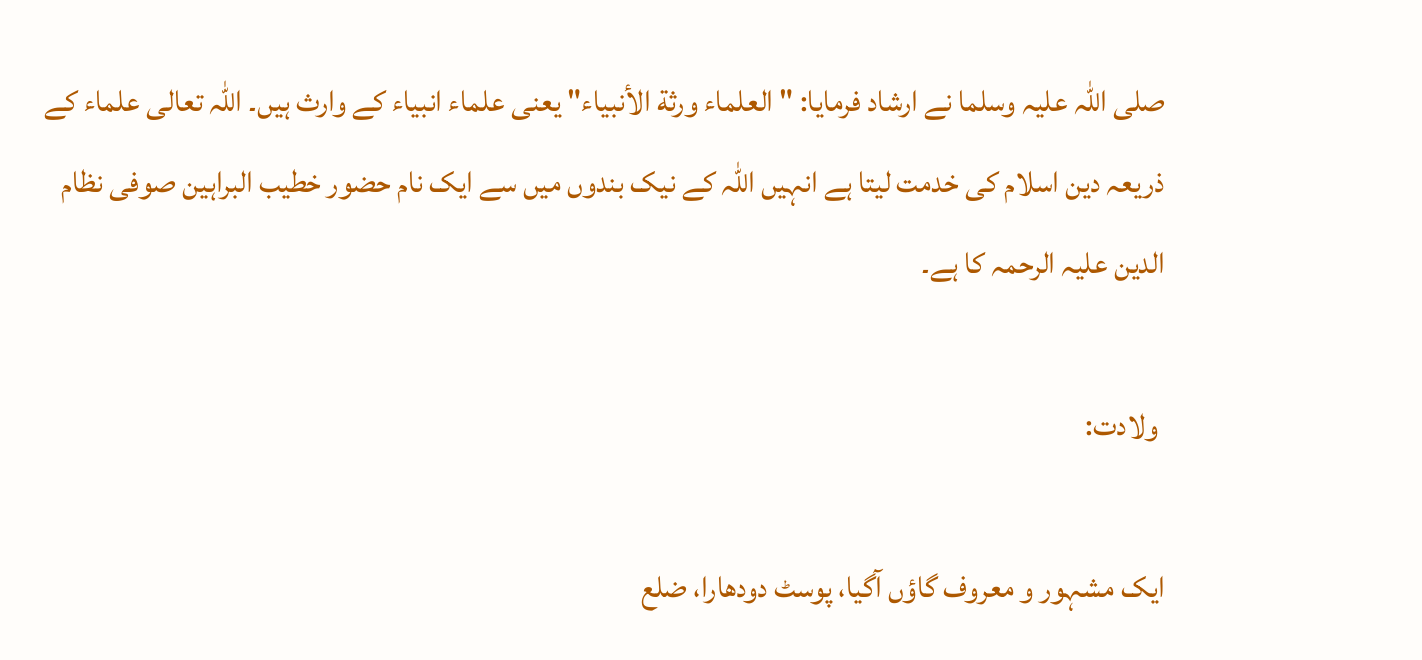صلی اللہ علیہ وسلما نے ارشاد فرمایا: "العلماء ورثة الأنبياء" یعنی علماء انبیاء کے وارث ہیں۔ اللہ تعالی علماء کے ذریعہ دین اسلام کی خدمت لیتا ہے انہیں اللہ کے نیک بندوں میں سے ایک نام حضور خطیب البراہین صوفی نظام الدین علیہ الرحمہ کا ہے۔

 ولادت:

ایک مشہور و معروف گاؤں آگیا، پوسٹ دودهارا، ضلع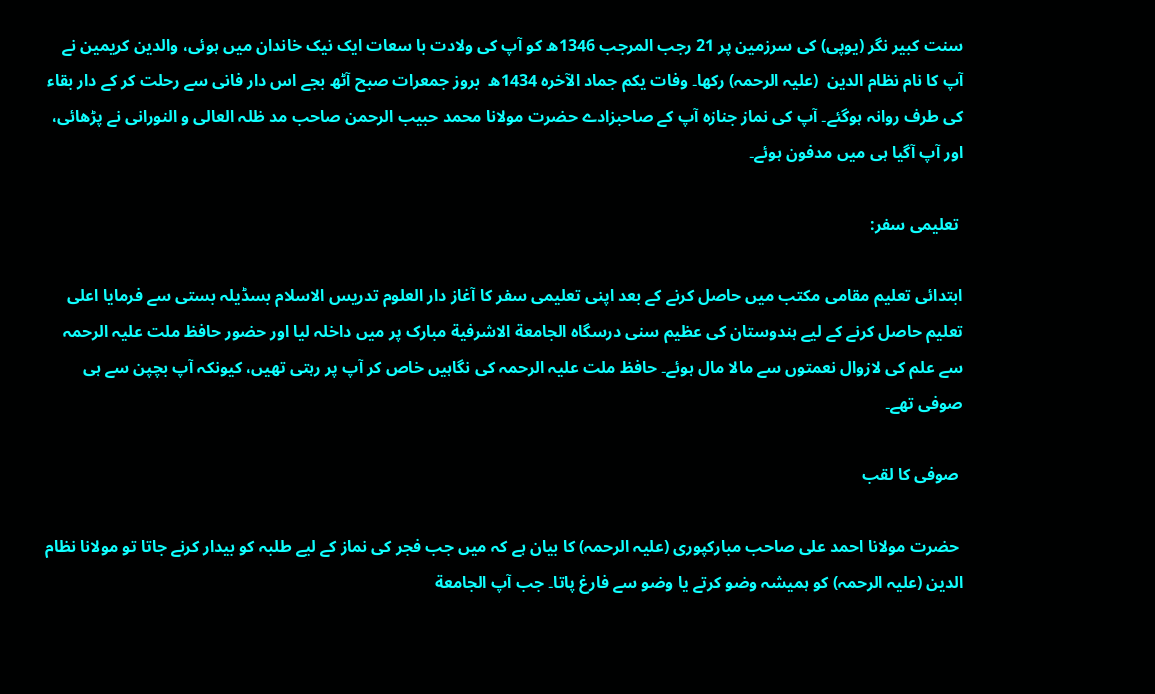سنت کبیر نگر (یوپی) کی سرزمین پر 21 رجب المرجب 1346ھ کو آپ کی ولادت با سعات ایک نیک خاندان میں ہوئی، والدین کریمین نے آپ کا نام نظام الدین  (علیہ الرحمہ) رکھا۔ وفات یکم جماد الآخرہ 1434ھ  بروز جمعرات صبح آٹھ بجے اس دار فانی سے رحلت کر کے دار بقاء کی طرف روانہ ہوگئے۔ آپ کی نماز جنازہ آپ کے صاحبزادے حضرت مولانا محمد حبیب الرحمن صاحب مد ظلہ العالی و النورانی نے پڑھائی، اور آپ آگیا ہی میں مدفون ہوئے۔

 تعلیمی سفر:

ابتدائی تعلیم مقامی مکتب میں حاصل کرنے کے بعد اپنی تعلیمی سفر کا آغاز دار العلوم تدریس الاسلام بسڈیلہ بستی سے فرمایا اعلی تعلیم حاصل کرنے کے لیے ہندوستان کی عظیم سنی درسگاہ الجامعة الاشرفية مبارک پر میں داخلہ لیا اور حضور حافظ ملت علیہ الرحمہ سے علم کی لازوال نعمتوں سے مالا مال ہوئے۔ حافظ ملت علیہ الرحمہ کی نگاہیں خاص کر آپ پر رہتی تھیں، کیونکہ آپ بچپن سے ہی صوفی تھے۔

 صوفی کا لقب

 حضرت مولانا احمد علی صاحب مبارکپوری (علیہ الرحمہ) کا بیان ہے کہ میں جب فجر کی نماز کے لیے طلبہ کو بیدار کرنے جاتا تو مولانا نظام الدین (علیہ الرحمہ) کو ہمیشہ وضو کرتے یا وضو سے فارغ پاتا۔ جب آپ الجامعة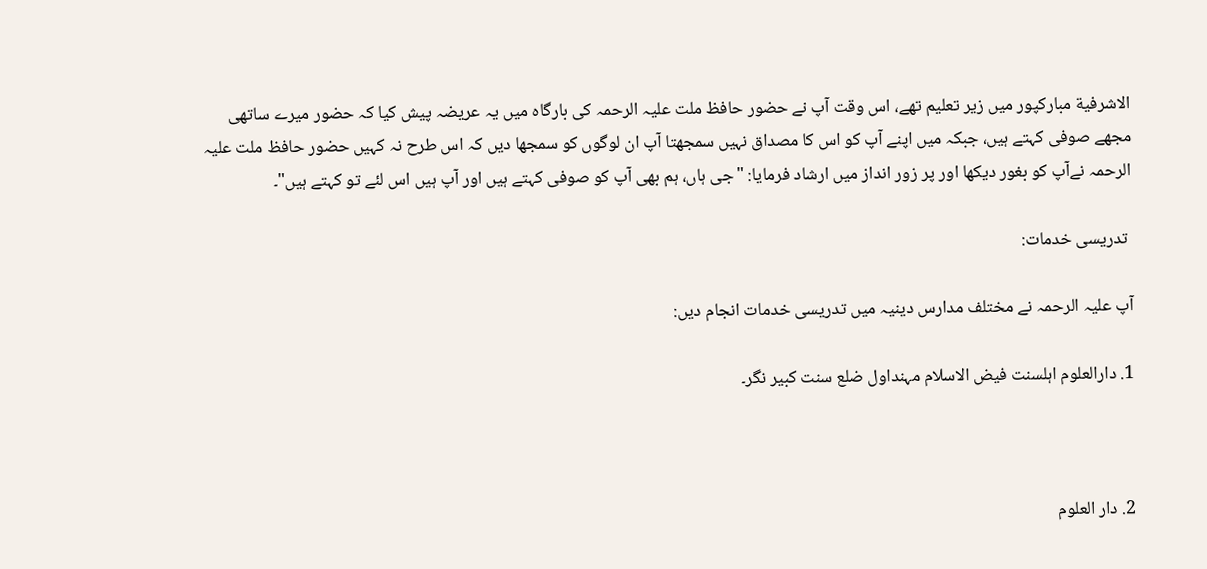الاشرفية مبارکپور میں زیر تعلیم تھے، اس وقت آپ نے حضور حافظ ملت علیہ الرحمہ کی بارگاہ میں یہ عریضہ پیش کیا کہ حضور میرے ساتھی مجھے صوفی کہتے ہیں، جبکہ میں اپنے آپ کو اس کا مصداق نہیں سمجھتا آپ ان لوگوں کو سمجھا دیں کہ اس طرح نہ کہیں حضور حافظ ملت علیہ الرحمہ نےآپ کو بغور دیکھا اور پر زور انداز میں ارشاد فرمایا: "جی ہاں، ہم بھی آپ کو صوفی کہتے ہیں اور آپ ہیں اس لئے تو کہتے ہیں"۔

 تدریسی خدمات:

آپ علیہ الرحمہ نے مختلف مدارس دینیہ میں تدریسی خدمات انجام دیں:

1. دارالعلوم اہلسنت فیض الاسلام مہنداول ضلع سنت کبیر نگر۔



2. دار العلوم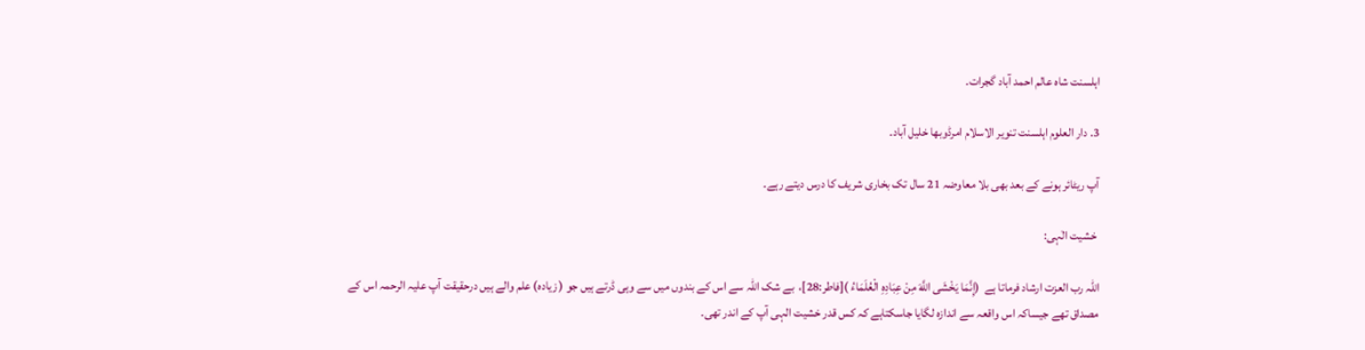اہلسنت شاہ عالم احمد آباد گجرات۔

3. دار العلوم اہلسنت تنویر الاسلام امرڈوبھا خلیل آباد۔

آپ ریٹائر ہونے کے بعد بھی بلا معاوضہ 21 سال تک بخاری شریف کا درس دیتے رہے۔

 خشیت الٰہی:

اللہ رب العزت ارشاد فرماتا ہے  (إِنَّمَا يَخْشَى اللَّهَ مِنْ عِبَادِهِ الْعُلَمَاءُ )[فاطر:28]،  بے شک اللّٰہ سے اس کے بندوں میں سے وہی ڈرتے ہیں جو ( زیادہ) علم والے ہیں درحقیقت آپ علیہ الرحمہ اس کے مصداق تھے جیساکہ اس واقعہ سے اندازہ لگایا جاسکتاہے کہ کس قدر خشیت الہی آپ کے اندر تھی۔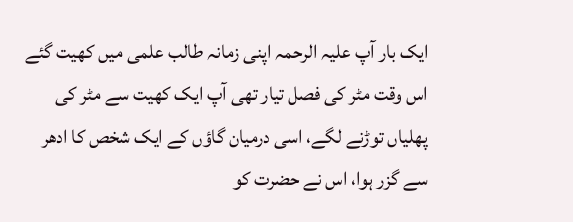ایک بار آپ علیہ الرحمہ اپنی زمانہ طالب علمی میں کھیت گئے اس وقت مٹر کی فصل تیار تھی آپ ایک کھیت سے مٹر کی پھلیاں توڑنے لگے، اسی درمیان گاؤں کے ایک شخص کا ادھر سے گزر ہوا، اس نے حضرت کو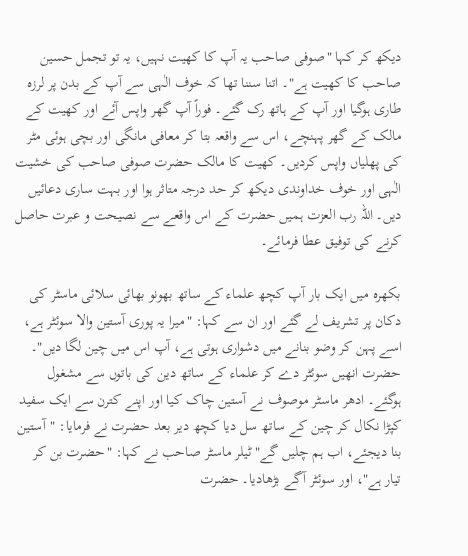دیکھ کر کہا "صوفی صاحب یہ آپ کا کھیت نہیں، یہ تو تجمل حسین صاحب کا کھیت ہے"۔ اتنا سننا تھا کہ خوف الٰہی سے آپ کے بدن پر لرزہ طاری ہوگیا اور آپ کے ہاتھ رک گئے۔ فوراً آپ گھر واپس آئے اور کھیت کے مالک کے گھر پہنچے، اس سے واقعہ بتا کر معافی مانگی اور بچی ہوئی مٹر کی پھلیاں واپس کردیں۔ کھیت کا مالک حضرت صوفی صاحب کی خشیت الٰہی اور خوف خداوندی دیکھ کر حد درجہ متاثر ہوا اور بہت ساری دعائیں دیں۔ اللہ رب العزت ہمیں حضرت کے اس واقعے سے نصیحت و عبرت حاصل کرنے کی توفیق عطا فرمائے۔

بکھرہ میں ایک بار آپ کچھ علماء کے ساتھ بھونو بھائی سلائی ماسٹر کی دکان پر تشریف لے گئے اور ان سے کہا: "میرا یہ پوری آستین والا سوئٹر ہے، اسے پہن کر وضو بنانے میں دشواری ہوتی ہے، آپ اس میں چین لگا دیں"۔ حضرت انھیں سوئٹر دے کر علماء کے ساتھ دین کی باتوں سے مشغول ہوگئے۔ ادھر ماسٹر موصوف نے آستین چاک کیا اور اپنے کترن سے ایک سفید کپڑا نکال کر چین کے ساتھ سل دیا کچھ دیر بعد حضرت نے فرمایا: "آستین بنا دیجئے، اب ہم چلیں گے" ٹیلر ماسٹر صاحب نے کہا: "حضرت بن کر تیار ہے"، اور سوئٹر آگے بڑھادیا۔ حضرت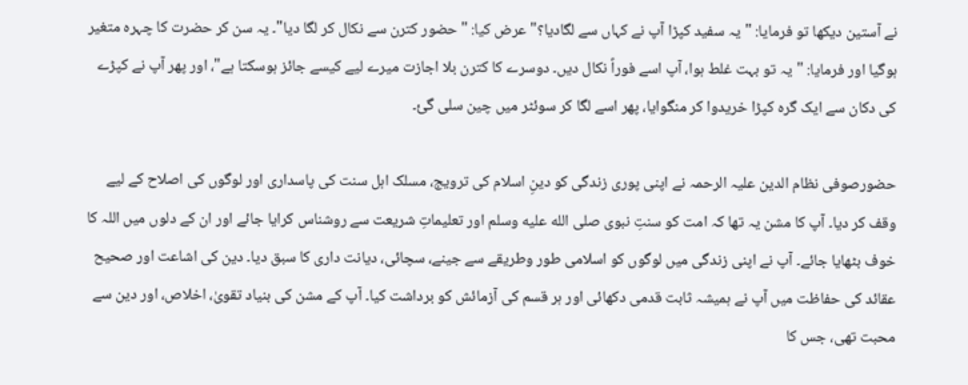نے آستین دیکھا تو فرمایا: "یہ سفید کپڑا آپ نے کہاں سے لگادیا؟" عرض کیا: "حضور کترن سے نکال کر لگا دیا"۔ یہ سن کر حضرت کا چہرہ متغیر ہوگیا اور فرمایا: "یہ تو بہت غلط ہوا، آپ اسے فوراً نکال دیں۔ دوسرے کا کترن بلا اجازت میرے لیے کیسے جائز ہوسکتا ہے"، اور پھر آپ نے کپڑے کی دکان سے ایک گرہ کپڑا خریدوا کر منگوایا، پھر اسے لگا کر سوئٹر میں چین سلی گئ۔

حضورصوفی نظام الدین علیہ الرحمہ نے اپنی پوری زندگی کو دینِ اسلام کی ترویج، مسلک اہل سنت کی پاسداری اور لوگوں کی اصلاح کے لیے وقف کر دیا۔ آپ کا مشن یہ تھا کہ امت کو سنتِ نبوی صلى الله عليه وسلم اور تعلیماتِ شریعت سے روشناس کرایا جائے اور ان کے دلوں میں اللہ کا خوف بٹھایا جائے۔ آپ نے اپنی زندگی میں لوگوں کو اسلامی طور وطریقے سے جینے، سچائی، دیانت داری کا سبق دیا۔ دین کی اشاعت اور صحیح عقائد کی حفاظت میں آپ نے ہمیشہ ثابت قدمی دکھائی اور ہر قسم کی آزمائش کو برداشت کیا۔ آپ کے مشن کی بنیاد تقویٰ، اخلاص، اور دین سے محبت تھی، جس کا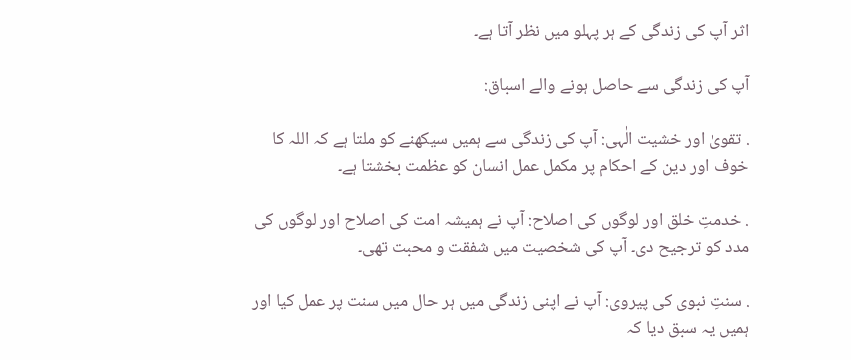اثر آپ کی زندگی کے ہر پہلو میں نظر آتا ہے۔

آپ کی زندگی سے حاصل ہونے والے اسباق:

. تقویٰ اور خشیت الٰہی: آپ کی زندگی سے ہمیں سیکھنے کو ملتا ہے کہ اللہ کا خوف اور دین کے احکام پر مکمل عمل انسان کو عظمت بخشتا ہے۔

. خدمتِ خلق اور لوگوں کی اصلاح: آپ نے ہمیشہ امت کی اصلاح اور لوگوں کی مدد کو ترجیح دی۔ آپ کی شخصیت میں شفقت و محبت تھی۔

. سنتِ نبوی کی پیروی: آپ نے اپنی زندگی میں ہر حال میں سنت پر عمل کیا اور ہمیں یہ سبق دیا کہ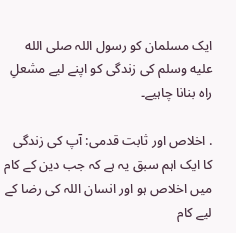ایک مسلمان کو رسول اللہ صلى الله عليه وسلم کی زندگی کو اپنے لیے مشعلِ راہ بنانا چاہیے۔

. اخلاص اور ثابت قدمی: آپ کی زندگی کا ایک اہم سبق یہ ہے کہ جب دین کے کام میں اخلاص ہو اور انسان اللہ کی رضا کے لیے کام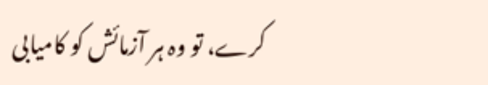کرے، تو وہ ہر آزمائش کو کامیابی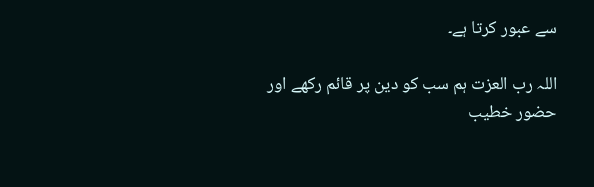سے عبور کرتا ہے۔

اللہ رب العزت ہم سب کو دین پر قائم رکھے اور حضور خطیب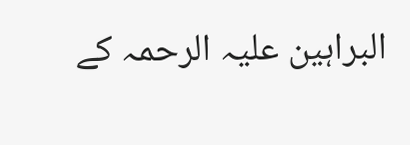البراہین علیہ الرحمہ کے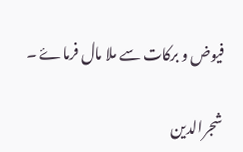فیوض و برکات سے ملا مال فرماۓ ۔

شجرالدین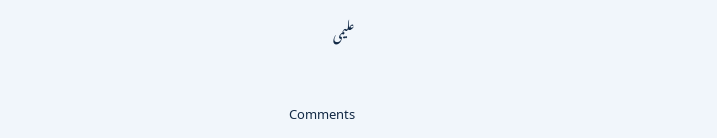علیمی

Comments